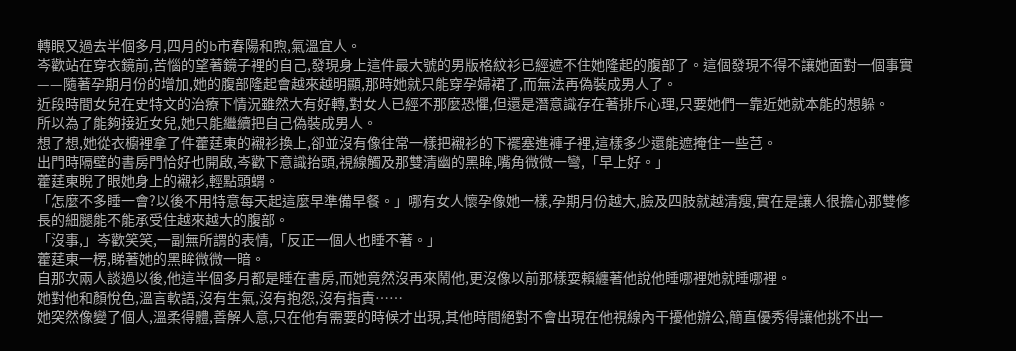轉眼又過去半個多月,四月的b市春陽和煦,氣溫宜人。
岑歡站在穿衣鏡前,苦惱的望著鏡子裡的自己,發現身上這件最大號的男版格紋衫已經遮不住她隆起的腹部了。這個發現不得不讓她面對一個事實——隨著孕期月份的增加,她的腹部隆起會越來越明顯,那時她就只能穿孕婦裙了,而無法再偽裝成男人了。
近段時間女兒在史特文的治療下情況雖然大有好轉,對女人已經不那麼恐懼,但還是潛意識存在著排斥心理,只要她們一靠近她就本能的想躲。
所以為了能夠接近女兒,她只能繼續把自己偽裝成男人。
想了想,她從衣櫥裡拿了件藿莛東的襯衫換上,卻並沒有像往常一樣把襯衫的下襬塞進褲子裡,這樣多少還能遮掩住一些芑。
出門時隔壁的書房門恰好也開啟,岑歡下意識抬頭,視線觸及那雙清幽的黑眸,嘴角微微一彎,「早上好。」
藿莛東睨了眼她身上的襯衫,輕點頭蝟。
「怎麼不多睡一會?以後不用特意每天起這麼早準備早餐。」哪有女人懷孕像她一樣,孕期月份越大,臉及四肢就越清瘦,實在是讓人很擔心那雙修長的細腿能不能承受住越來越大的腹部。
「沒事,」岑歡笑笑,一副無所謂的表情,「反正一個人也睡不著。」
藿莛東一楞,睇著她的黑眸微微一暗。
自那次兩人談過以後,他這半個多月都是睡在書房,而她竟然沒再來鬧他,更沒像以前那樣耍賴纏著他說他睡哪裡她就睡哪裡。
她對他和顏悅色,溫言軟語,沒有生氣,沒有抱怨,沒有指責……
她突然像變了個人,溫柔得體,善解人意,只在他有需要的時候才出現,其他時間絕對不會出現在他視線內干擾他辦公,簡直優秀得讓他挑不出一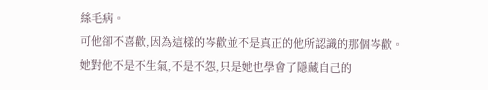絲毛病。
可他卻不喜歡,因為這樣的岑歡並不是真正的他所認識的那個岑歡。
她對他不是不生氣,不是不怨,只是她也學會了隱藏自己的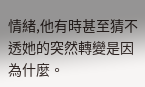情緒,他有時甚至猜不透她的突然轉變是因為什麼。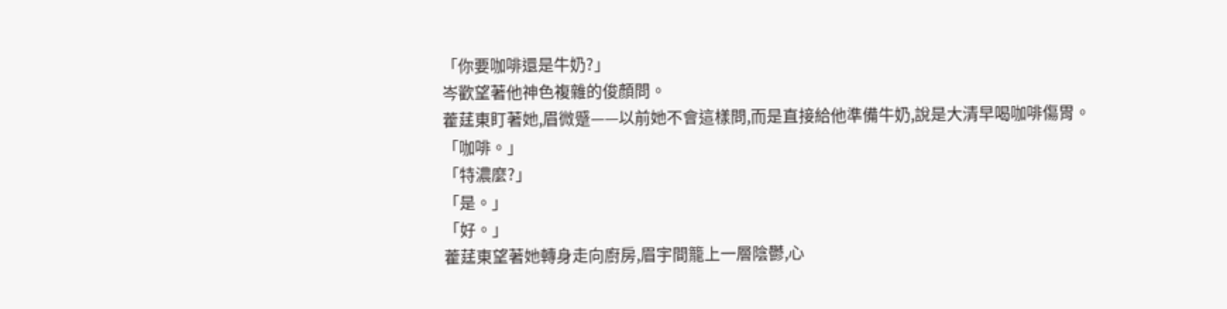「你要咖啡還是牛奶?」
岑歡望著他神色複雜的俊顏問。
藿莛東盯著她,眉微蹙——以前她不會這樣問,而是直接給他準備牛奶,說是大清早喝咖啡傷胃。
「咖啡。」
「特濃麼?」
「是。」
「好。」
藿莛東望著她轉身走向廚房,眉宇間籠上一層陰鬱,心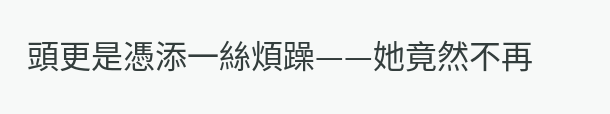頭更是憑添一絲煩躁——她竟然不再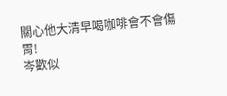關心他大清早喝咖啡會不會傷胃!
岑歡似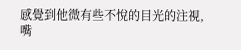感覺到他微有些不悅的目光的注視,嘴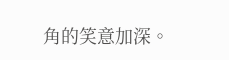角的笑意加深。